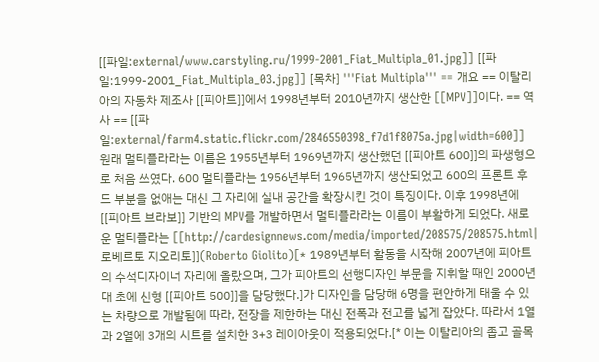[[파일:external/www.carstyling.ru/1999-2001_Fiat_Multipla_01.jpg]] [[파일:1999-2001_Fiat_Multipla_03.jpg]] [목차] '''Fiat Multipla''' == 개요 == 이탈리아의 자동차 제조사 [[피아트]]에서 1998년부터 2010년까지 생산한 [[MPV]]이다. == 역사 == [[파일:external/farm4.static.flickr.com/2846550398_f7d1f8075a.jpg|width=600]] 원래 멀티플라라는 이름은 1955년부터 1969년까지 생산했던 [[피아트 600]]의 파생형으로 처음 쓰였다. 600 멀티플라는 1956년부터 1965년까지 생산되었고 600의 프론트 후드 부분을 없애는 대신 그 자리에 실내 공간을 확장시킨 것이 특징이다. 이후 1998년에 [[피아트 브라보]] 기반의 MPV를 개발하면서 멀티플라라는 이름이 부활하게 되었다. 새로운 멀티플라는 [[http://cardesignnews.com/media/imported/208575/208575.html|로베르토 지오리토]](Roberto Giolito)[* 1989년부터 활동을 시작해 2007년에 피아트의 수석디자이너 자리에 올랐으며, 그가 피아트의 선행디자인 부문을 지휘할 때인 2000년대 초에 신형 [[피아트 500]]을 담당했다.]가 디자인을 담당해 6명을 편안하게 태울 수 있는 차량으로 개발됨에 따라, 전장을 제한하는 대신 전폭과 전고를 넓게 잡았다. 따라서 1열과 2열에 3개의 시트를 설치한 3+3 레이아웃이 적용되었다.[* 이는 이탈리아의 좁고 골목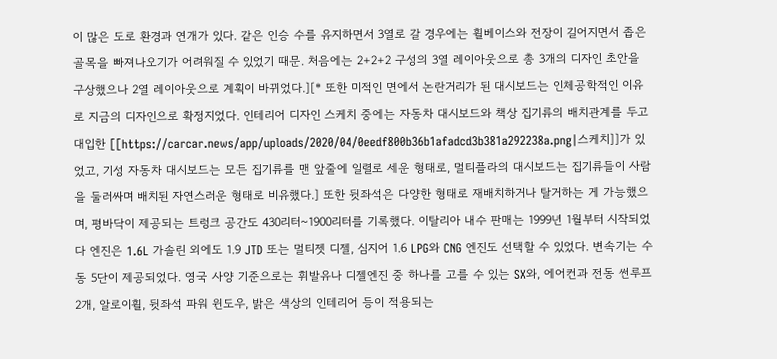이 많은 도로 환경과 연개가 있다. 같은 인승 수를 유지하면서 3열로 갈 경우에는 휠베이스와 전장이 길어지면서 좁은 골목을 빠져나오기가 어려워질 수 있었기 때문. 처음에는 2+2+2 구성의 3열 레이아웃으로 총 3개의 디자인 초안을 구상했으나 2열 레이아웃으로 계획이 바뀌었다.][* 또한 미적인 면에서 논란거리가 된 대시보드는 인체공학적인 이유로 지금의 디자인으로 확정지었다. 인테리어 디자인 스케치 중에는 자동차 대시보드와 책상 집기류의 배치관계를 두고 대입한 [[https://carcar.news/app/uploads/2020/04/0eedf800b36b1afadcd3b381a292238a.png|스케치]]가 있었고, 기성 자동차 대시보드는 모든 집기류를 맨 앞줄에 일렬로 세운 형태로, 멀티플라의 대시보드는 집기류들이 사람을 둘러싸며 배치된 자연스러운 형태로 비유했다.] 또한 뒷좌석은 다양한 형태로 재배치하거나 탈거하는 게 가능했으며, 평바닥이 제공되는 트렁크 공간도 430리터~1900리터를 기록했다. 이탈리아 내수 판매는 1999년 1월부터 시작되었다 엔진은 1.6L 가솔린 외에도 1.9 JTD 또는 멀티젯 디젤, 심지어 1.6 LPG와 CNG 엔진도 선택할 수 있었다. 변속기는 수동 5단이 제공되었다. 영국 사양 기준으로는 휘발유나 디젤엔진 중 하나를 고를 수 있는 SX와, 에어컨과 전동 썬루프 2개, 알로이휠, 뒷좌석 파워 윈도우, 밝은 색상의 인테리어 등이 적용되는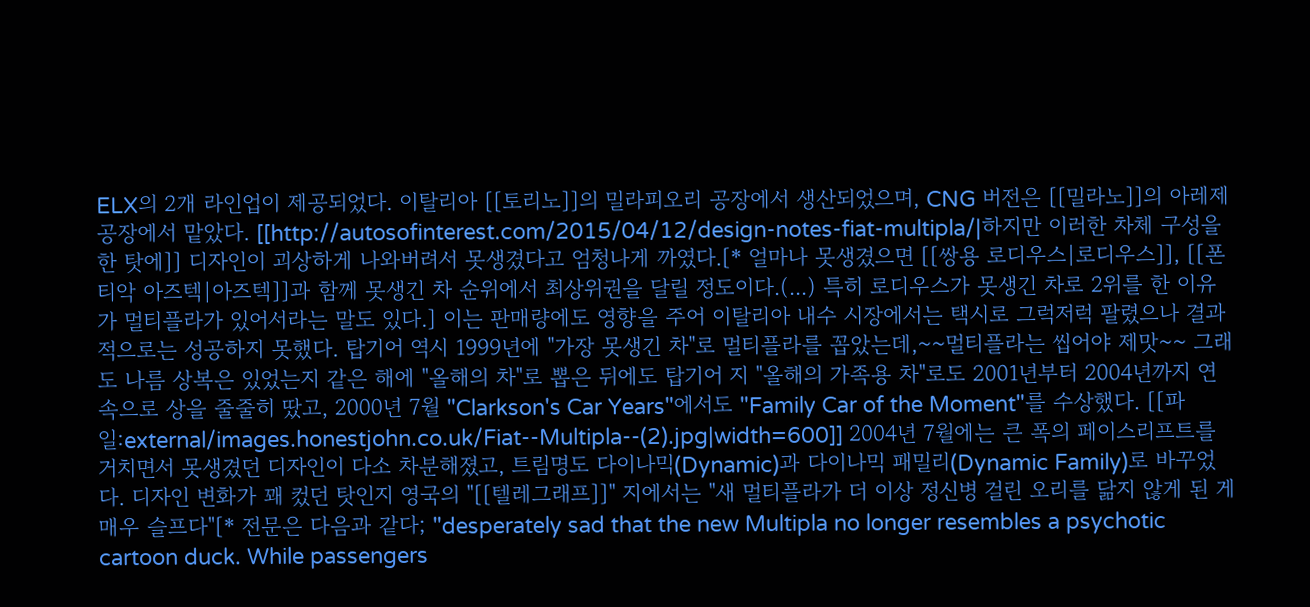ELX의 2개 라인업이 제공되었다. 이탈리아 [[토리노]]의 밀라피오리 공장에서 생산되었으며, CNG 버전은 [[밀라노]]의 아레제 공장에서 맡았다. [[http://autosofinterest.com/2015/04/12/design-notes-fiat-multipla/|하지만 이러한 차체 구성을 한 탓에]] 디자인이 괴상하게 나와버려서 못생겼다고 엄청나게 까였다.[* 얼마나 못생겼으면 [[쌍용 로디우스|로디우스]], [[폰티악 아즈텍|아즈텍]]과 함께 못생긴 차 순위에서 최상위권을 달릴 정도이다.(...) 특히 로디우스가 못생긴 차로 2위를 한 이유가 멀티플라가 있어서라는 말도 있다.] 이는 판매량에도 영향을 주어 이탈리아 내수 시장에서는 택시로 그럭저럭 팔렸으나 결과적으로는 성공하지 못했다. 탑기어 역시 1999년에 "가장 못생긴 차"로 멀티플라를 꼽았는데,~~멀티플라는 씹어야 제맛~~ 그래도 나름 상복은 있었는지 같은 해에 "올해의 차"로 뽑은 뒤에도 탑기어 지 "올해의 가족용 차"로도 2001년부터 2004년까지 연속으로 상을 줄줄히 땄고, 2000년 7월 "Clarkson's Car Years"에서도 "Family Car of the Moment"를 수상했다. [[파일:external/images.honestjohn.co.uk/Fiat--Multipla--(2).jpg|width=600]] 2004년 7월에는 큰 폭의 페이스리프트를 거치면서 못생겼던 디자인이 다소 차분해졌고, 트림명도 다이나믹(Dynamic)과 다이나믹 패밀리(Dynamic Family)로 바꾸었다. 디자인 변화가 꽤 컸던 탓인지 영국의 "[[텔레그래프]]" 지에서는 "새 멀티플라가 더 이상 정신병 걸린 오리를 닮지 않게 된 게 매우 슬프다"[* 전문은 다음과 같다; "desperately sad that the new Multipla no longer resembles a psychotic cartoon duck. While passengers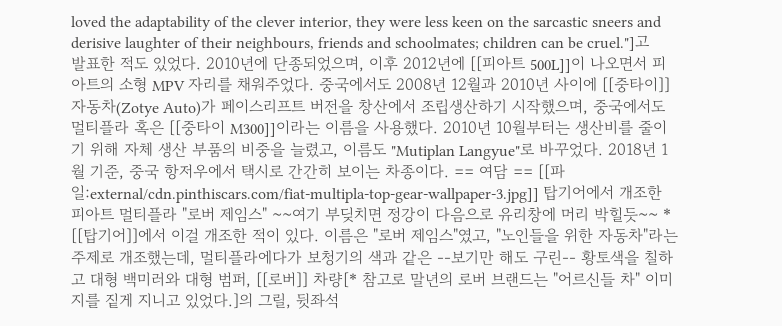loved the adaptability of the clever interior, they were less keen on the sarcastic sneers and derisive laughter of their neighbours, friends and schoolmates; children can be cruel."]고 발표한 적도 있었다. 2010년에 단종되었으며, 이후 2012년에 [[피아트 500L]]이 나오면서 피아트의 소형 MPV 자리를 채워주었다. 중국에서도 2008년 12월과 2010년 사이에 [[중타이]]자동차(Zotye Auto)가 페이스리프트 버전을 창산에서 조립생산하기 시작했으며, 중국에서도 멀티플라 혹은 [[중타이 M300]]이라는 이름을 사용했다. 2010년 10월부터는 생산비를 줄이기 위해 자체 생산 부품의 비중을 늘렸고, 이름도 "Mutiplan Langyue"로 바꾸었다. 2018년 1월 기준, 중국 항저우에서 택시로 간간히 보이는 차종이다. == 여담 == [[파일:external/cdn.pinthiscars.com/fiat-multipla-top-gear-wallpaper-3.jpg]] 탑기어에서 개조한 피아트 멀티플라 "로버 제임스" ~~여기 부딪치면 정강이 다음으로 유리창에 머리 박힐듯~~ * [[탑기어]]에서 이걸 개조한 적이 있다. 이름은 "로버 제임스"였고, "노인들을 위한 자동차"라는 주제로 개조했는데, 멀티플라에다가 보청기의 색과 같은 --보기만 해도 구린-- 황토색을 칠하고 대형 백미러와 대형 범퍼, [[로버]] 차량[* 참고로 말년의 로버 브랜드는 "어르신들 차" 이미지를 짙게 지니고 있었다.]의 그릴, 뒷좌석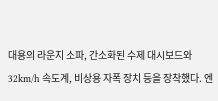대용의 라운지 소파, 간소화된 수제 대시보드와 32km/h 속도계, 비상용 자폭 장치 등을 장착했다. 엔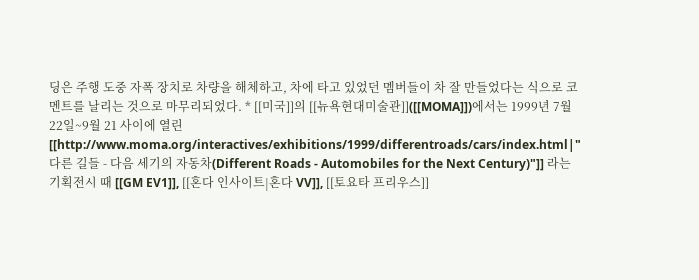딩은 주행 도중 자폭 장치로 차량을 해체하고, 차에 타고 있었던 멤버들이 차 잘 만들었다는 식으로 코멘트를 날리는 것으로 마무리되었다. * [[미국]]의 [[뉴욕현대미술관]]([[MOMA]])에서는 1999년 7월 22일~9월 21 사이에 열린 [[http://www.moma.org/interactives/exhibitions/1999/differentroads/cars/index.html|"다른 길들 - 다음 세기의 자동차(Different Roads - Automobiles for the Next Century)"]] 라는 기획전시 때 [[GM EV1]], [[혼다 인사이트|혼다 VV]], [[토요타 프리우스]]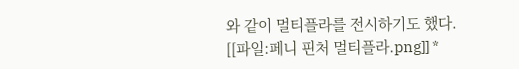와 같이 멀티플라를 전시하기도 했다. [[파일:페니 핀처 멀티플라.png]] *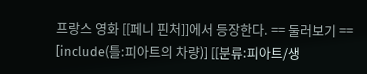프랑스 영화 [[페니 핀처]]에서 등장한다. == 둘러보기 == [include(틀:피아트의 차량)] [[분류:피아트/생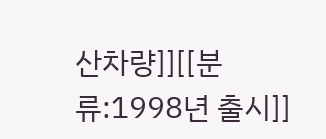산차량]][[분류:1998년 출시]]